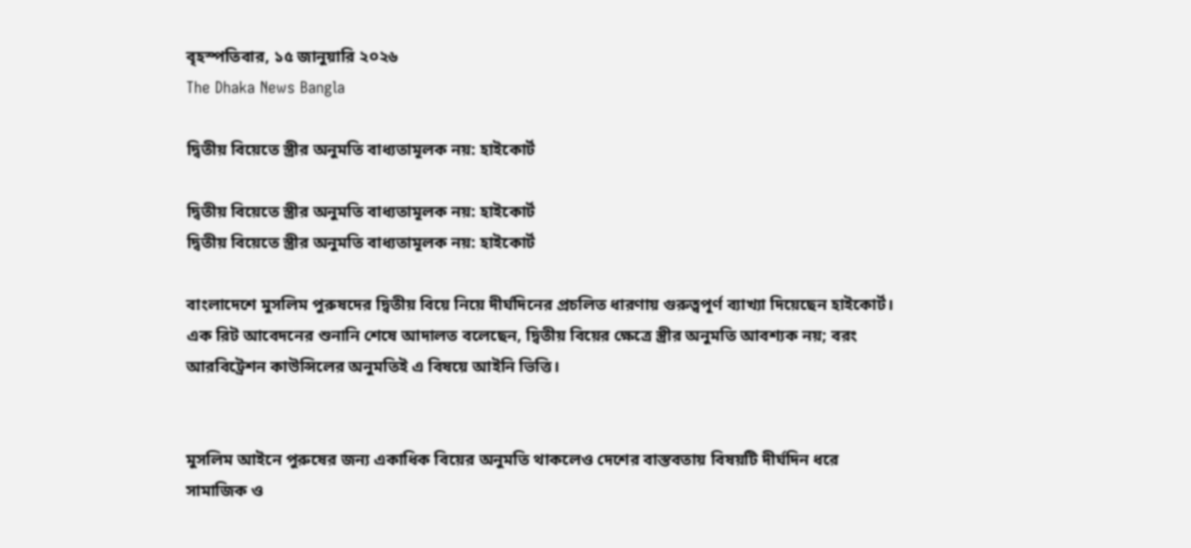বৃহস্পতিবার, ১৫ জানুয়ারি ২০২৬
The Dhaka News Bangla

দ্বিতীয় বিয়েতে স্ত্রীর অনুমতি বাধ্যতামূলক নয়: হাইকোর্ট

দ্বিতীয় বিয়েতে স্ত্রীর অনুমতি বাধ্যতামূলক নয়: হাইকোর্ট
দ্বিতীয় বিয়েতে স্ত্রীর অনুমতি বাধ্যতামূলক নয়: হাইকোর্ট

বাংলাদেশে মুসলিম পুরুষদের দ্বিতীয় বিয়ে নিয়ে দীর্ঘদিনের প্রচলিত ধারণায় গুরুত্বপূর্ণ ব্যাখ্যা দিয়েছেন হাইকোর্ট। এক রিট আবেদনের শুনানি শেষে আদালত বলেছেন, দ্বিতীয় বিয়ের ক্ষেত্রে স্ত্রীর অনুমতি আবশ্যক নয়; বরং আরবিট্রেশন কাউন্সিলের অনুমতিই এ বিষয়ে আইনি ভিত্তি।


মুসলিম আইনে পুরুষের জন্য একাধিক বিয়ের অনুমতি থাকলেও দেশের বাস্তবতায় বিষয়টি দীর্ঘদিন ধরে সামাজিক ও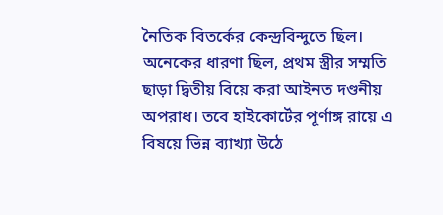নৈতিক বিতর্কের কেন্দ্রবিন্দুতে ছিল। অনেকের ধারণা ছিল, প্রথম স্ত্রীর সম্মতি ছাড়া দ্বিতীয় বিয়ে করা আইনত দণ্ডনীয় অপরাধ। তবে হাইকোর্টের পূর্ণাঙ্গ রায়ে এ বিষয়ে ভিন্ন ব্যাখ্যা উঠে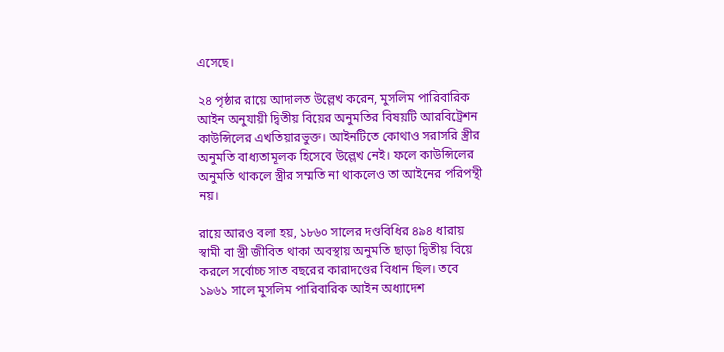এসেছে।

২৪ পৃষ্ঠার রায়ে আদালত উল্লেখ করেন, মুসলিম পারিবারিক আইন অনুযায়ী দ্বিতীয় বিয়ের অনুমতির বিষয়টি আরবিট্রেশন কাউন্সিলের এখতিয়ারভুক্ত। আইনটিতে কোথাও সরাসরি স্ত্রীর অনুমতি বাধ্যতামূলক হিসেবে উল্লেখ নেই। ফলে কাউন্সিলের অনুমতি থাকলে স্ত্রীর সম্মতি না থাকলেও তা আইনের পরিপন্থী নয়।

রায়ে আরও বলা হয়, ১৮৬০ সালের দণ্ডবিধির ৪৯৪ ধারায় স্বামী বা স্ত্রী জীবিত থাকা অবস্থায় অনুমতি ছাড়া দ্বিতীয় বিয়ে করলে সর্বোচ্চ সাত বছরের কারাদণ্ডের বিধান ছিল। তবে ১৯৬১ সালে মুসলিম পারিবারিক আইন অধ্যাদেশ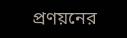প্রণয়নের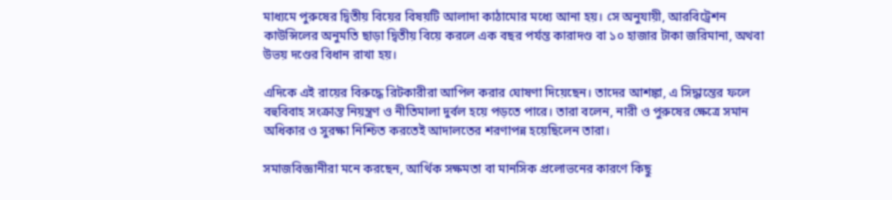মাধ্যমে পুরুষের দ্বিতীয় বিয়ের বিষয়টি আলাদা কাঠামোর মধ্যে আনা হয়। সে অনুযায়ী, আরবিট্রেশন কাউন্সিলের অনুমতি ছাড়া দ্বিতীয় বিয়ে করলে এক বছর পর্যন্ত কারাদণ্ড বা ১০ হাজার টাকা জরিমানা, অথবা উভয় দণ্ডের বিধান রাখা হয়।

এদিকে এই রায়ের বিরুদ্ধে রিটকারীরা আপিল করার ঘোষণা দিয়েছেন। তাদের আশঙ্কা, এ সিদ্ধান্তের ফলে বহুবিবাহ সংক্রান্ত নিয়ন্ত্রণ ও নীতিমালা দুর্বল হয়ে পড়তে পারে। তারা বলেন, নারী ও পুরুষের ক্ষেত্রে সমান অধিকার ও সুরক্ষা নিশ্চিত করতেই আদালতের শরণাপন্ন হয়েছিলেন তারা।

সমাজবিজ্ঞানীরা মনে করছেন, আর্থিক সক্ষমতা বা মানসিক প্রলোভনের কারণে কিছু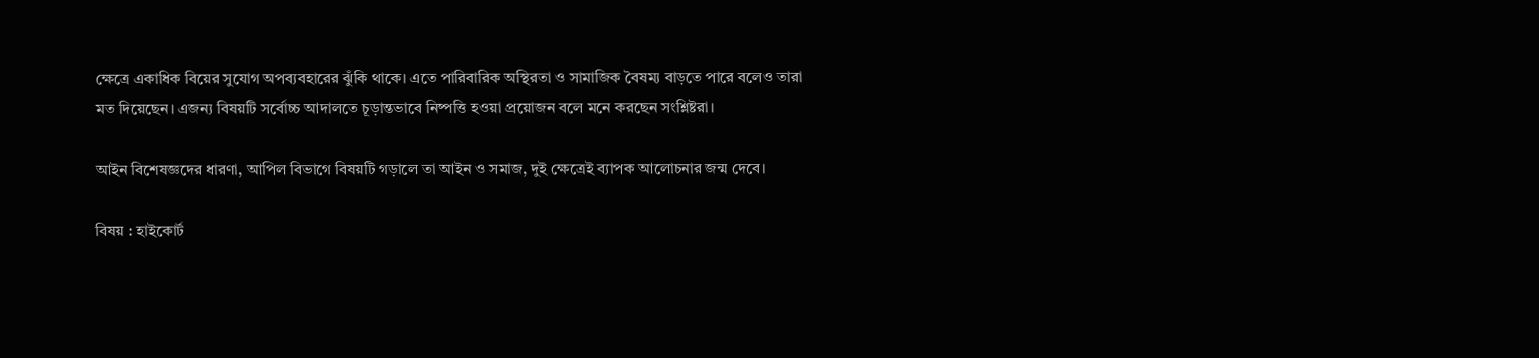ক্ষেত্রে একাধিক বিয়ের সুযোগ অপব্যবহারের ঝুঁকি থাকে। এতে পারিবারিক অস্থিরতা ও সামাজিক বৈষম্য বাড়তে পারে বলেও তারা মত দিয়েছেন। এজন্য বিষয়টি সর্বোচ্চ আদালতে চূড়ান্তভাবে নিষ্পত্তি হওয়া প্রয়োজন বলে মনে করছেন সংশ্লিষ্টরা।

আইন বিশেষজ্ঞদের ধারণা, আপিল বিভাগে বিষয়টি গড়ালে তা আইন ও সমাজ, দুই ক্ষেত্রেই ব্যাপক আলোচনার জন্ম দেবে।

বিষয় : হাইকোর্ট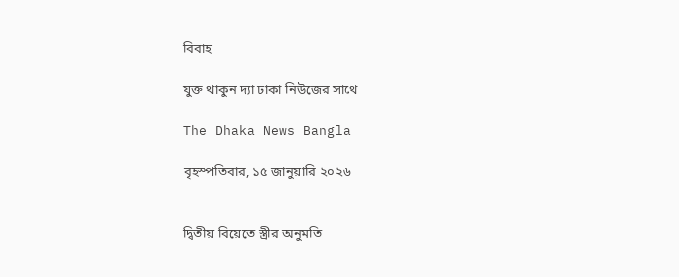বিবাহ

যুক্ত থাকুন দ্যা ঢাকা নিউজের সাথে

The Dhaka News Bangla

বৃহস্পতিবার, ১৫ জানুয়ারি ২০২৬


দ্বিতীয় বিয়েতে স্ত্রীর অনুমতি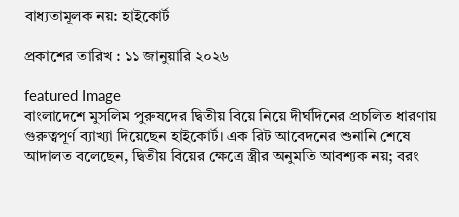বাধ্যতামূলক নয়: হাইকোর্ট

প্রকাশের তারিখ : ১১ জানুয়ারি ২০২৬

featured Image
বাংলাদেশে মুসলিম পুরুষদের দ্বিতীয় বিয়ে নিয়ে দীর্ঘদিনের প্রচলিত ধারণায় গুরুত্বপূর্ণ ব্যাখ্যা দিয়েছেন হাইকোর্ট। এক রিট আবেদনের শুনানি শেষে আদালত বলেছেন, দ্বিতীয় বিয়ের ক্ষেত্রে স্ত্রীর অনুমতি আবশ্যক নয়; বরং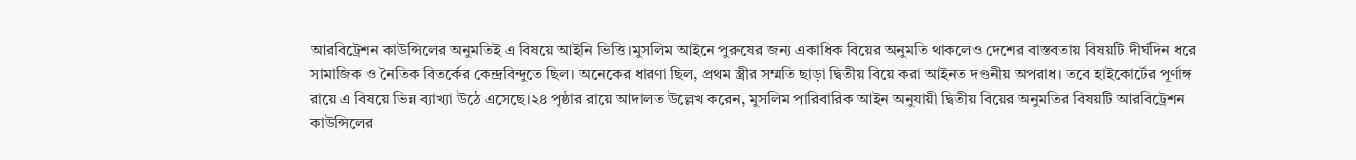আরবিট্রেশন কাউন্সিলের অনুমতিই এ বিষয়ে আইনি ভিত্তি।মুসলিম আইনে পুরুষের জন্য একাধিক বিয়ের অনুমতি থাকলেও দেশের বাস্তবতায় বিষয়টি দীর্ঘদিন ধরে সামাজিক ও নৈতিক বিতর্কের কেন্দ্রবিন্দুতে ছিল। অনেকের ধারণা ছিল, প্রথম স্ত্রীর সম্মতি ছাড়া দ্বিতীয় বিয়ে করা আইনত দণ্ডনীয় অপরাধ। তবে হাইকোর্টের পূর্ণাঙ্গ রায়ে এ বিষয়ে ভিন্ন ব্যাখ্যা উঠে এসেছে।২৪ পৃষ্ঠার রায়ে আদালত উল্লেখ করেন, মুসলিম পারিবারিক আইন অনুযায়ী দ্বিতীয় বিয়ের অনুমতির বিষয়টি আরবিট্রেশন কাউন্সিলের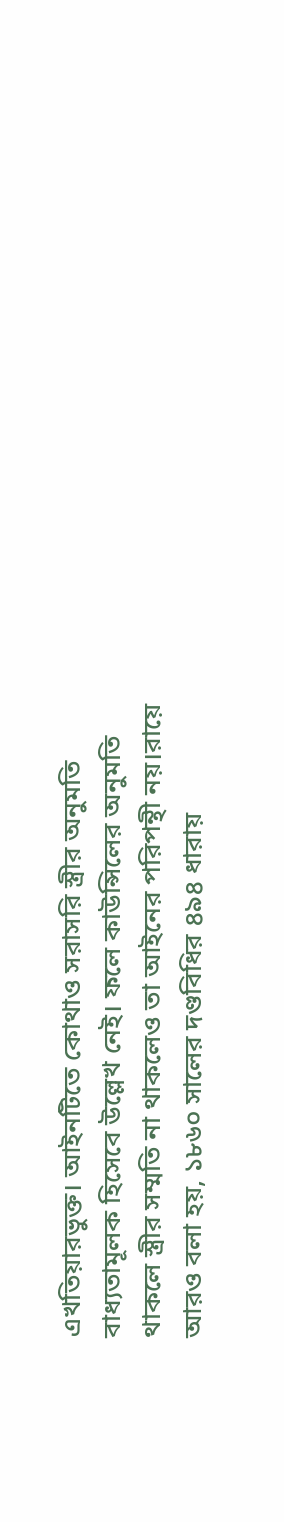এখতিয়ারভুক্ত। আইনটিতে কোথাও সরাসরি স্ত্রীর অনুমতি বাধ্যতামূলক হিসেবে উল্লেখ নেই। ফলে কাউন্সিলের অনুমতি থাকলে স্ত্রীর সম্মতি না থাকলেও তা আইনের পরিপন্থী নয়।রায়ে আরও বলা হয়, ১৮৬০ সালের দণ্ডবিধির ৪৯৪ ধারায়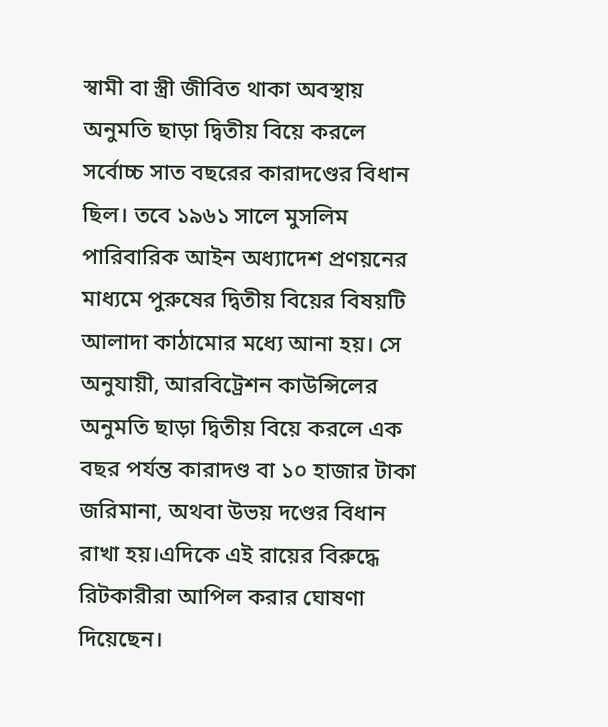স্বামী বা স্ত্রী জীবিত থাকা অবস্থায় অনুমতি ছাড়া দ্বিতীয় বিয়ে করলে সর্বোচ্চ সাত বছরের কারাদণ্ডের বিধান ছিল। তবে ১৯৬১ সালে মুসলিম পারিবারিক আইন অধ্যাদেশ প্রণয়নের মাধ্যমে পুরুষের দ্বিতীয় বিয়ের বিষয়টি আলাদা কাঠামোর মধ্যে আনা হয়। সে অনুযায়ী, আরবিট্রেশন কাউন্সিলের অনুমতি ছাড়া দ্বিতীয় বিয়ে করলে এক বছর পর্যন্ত কারাদণ্ড বা ১০ হাজার টাকা জরিমানা, অথবা উভয় দণ্ডের বিধান রাখা হয়।এদিকে এই রায়ের বিরুদ্ধে রিটকারীরা আপিল করার ঘোষণা দিয়েছেন।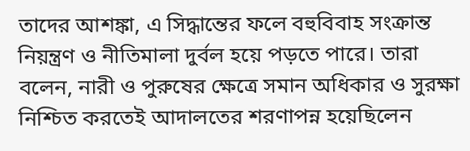তাদের আশঙ্কা, এ সিদ্ধান্তের ফলে বহুবিবাহ সংক্রান্ত নিয়ন্ত্রণ ও নীতিমালা দুর্বল হয়ে পড়তে পারে। তারা বলেন, নারী ও পুরুষের ক্ষেত্রে সমান অধিকার ও সুরক্ষা নিশ্চিত করতেই আদালতের শরণাপন্ন হয়েছিলেন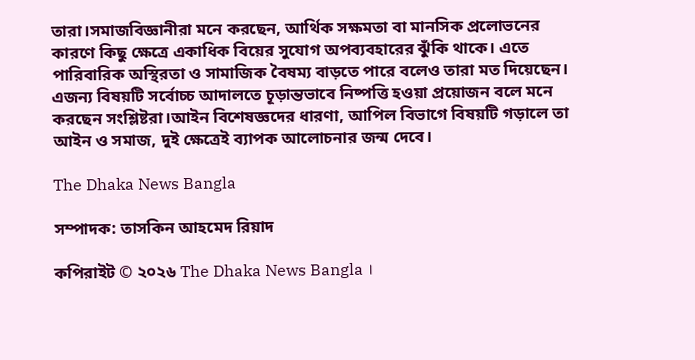তারা।সমাজবিজ্ঞানীরা মনে করছেন, আর্থিক সক্ষমতা বা মানসিক প্রলোভনের কারণে কিছু ক্ষেত্রে একাধিক বিয়ের সুযোগ অপব্যবহারের ঝুঁকি থাকে। এতে পারিবারিক অস্থিরতা ও সামাজিক বৈষম্য বাড়তে পারে বলেও তারা মত দিয়েছেন। এজন্য বিষয়টি সর্বোচ্চ আদালতে চূড়ান্তভাবে নিষ্পত্তি হওয়া প্রয়োজন বলে মনে করছেন সংশ্লিষ্টরা।আইন বিশেষজ্ঞদের ধারণা, আপিল বিভাগে বিষয়টি গড়ালে তা আইন ও সমাজ, দুই ক্ষেত্রেই ব্যাপক আলোচনার জন্ম দেবে।

The Dhaka News Bangla

সম্পাদক: তাসকিন আহমেদ রিয়াদ

কপিরাইট © ২০২৬ The Dhaka News Bangla ।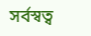সর্বস্বত্ব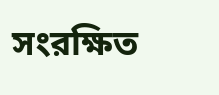সংরক্ষিত